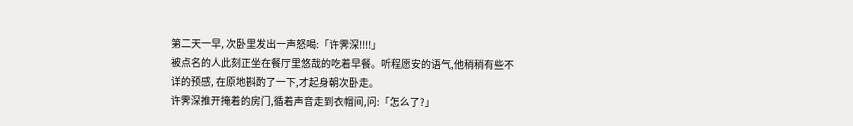第二天一早, 次卧里发出一声怒喝:「许霁深!!!!」
被点名的人此刻正坐在餐厅里悠哉的吃着早餐。听程愿安的语气,他稍稍有些不详的预感, 在原地斟酌了一下,才起身朝次卧走。
许霁深推开掩着的房门,循着声音走到衣帽间,问:「怎么了?」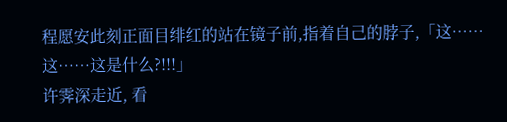程愿安此刻正面目绯红的站在镜子前,指着自己的脖子,「这……这……这是什么?!!!」
许霁深走近, 看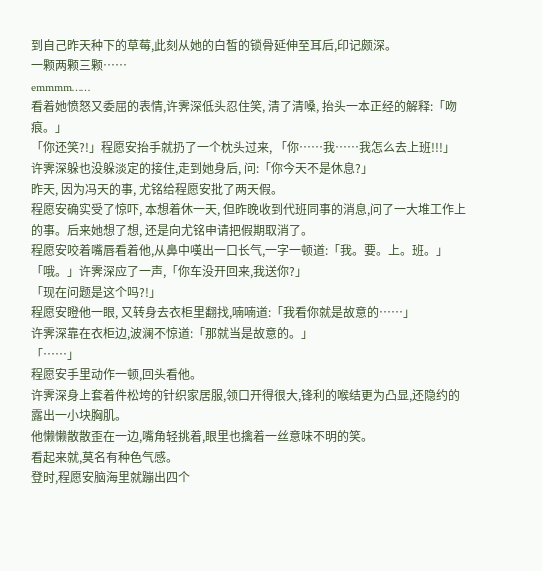到自己昨天种下的草莓,此刻从她的白皙的锁骨延伸至耳后,印记颇深。
一颗两颗三颗……
emmmm……
看着她愤怒又委屈的表情,许霁深低头忍住笑, 清了清嗓, 抬头一本正经的解释:「吻痕。」
「你还笑?!」程愿安抬手就扔了一个枕头过来, 「你……我……我怎么去上班!!!」
许霁深躲也没躲淡定的接住,走到她身后, 问:「你今天不是休息?」
昨天, 因为冯天的事, 尤铭给程愿安批了两天假。
程愿安确实受了惊吓, 本想着休一天, 但昨晚收到代班同事的消息,问了一大堆工作上的事。后来她想了想, 还是向尤铭申请把假期取消了。
程愿安咬着嘴唇看着他,从鼻中嘆出一口长气,一字一顿道:「我。要。上。班。」
「哦。」许霁深应了一声,「你车没开回来,我送你?」
「现在问题是这个吗?!」
程愿安瞪他一眼, 又转身去衣柜里翻找,喃喃道:「我看你就是故意的……」
许霁深靠在衣柜边,波澜不惊道:「那就当是故意的。」
「……」
程愿安手里动作一顿,回头看他。
许霁深身上套着件松垮的针织家居服,领口开得很大,锋利的喉结更为凸显,还隐约的露出一小块胸肌。
他懒懒散散歪在一边,嘴角轻挑着,眼里也擒着一丝意味不明的笑。
看起来就,莫名有种色气感。
登时,程愿安脑海里就蹦出四个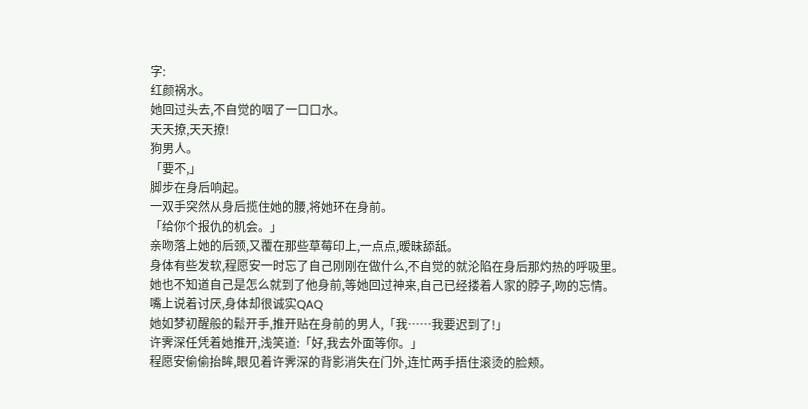字:
红颜祸水。
她回过头去,不自觉的咽了一口口水。
天天撩,天天撩!
狗男人。
「要不,」
脚步在身后响起。
一双手突然从身后揽住她的腰,将她环在身前。
「给你个报仇的机会。」
亲吻落上她的后颈,又覆在那些草莓印上,一点点,暧昧舔舐。
身体有些发软,程愿安一时忘了自己刚刚在做什么,不自觉的就沦陷在身后那灼热的呼吸里。
她也不知道自己是怎么就到了他身前,等她回过神来,自己已经搂着人家的脖子,吻的忘情。
嘴上说着讨厌,身体却很诚实QAQ
她如梦初醒般的鬆开手,推开贴在身前的男人,「我……我要迟到了!」
许霁深任凭着她推开,浅笑道:「好,我去外面等你。」
程愿安偷偷抬眸,眼见着许霁深的背影消失在门外,连忙两手捂住滚烫的脸颊。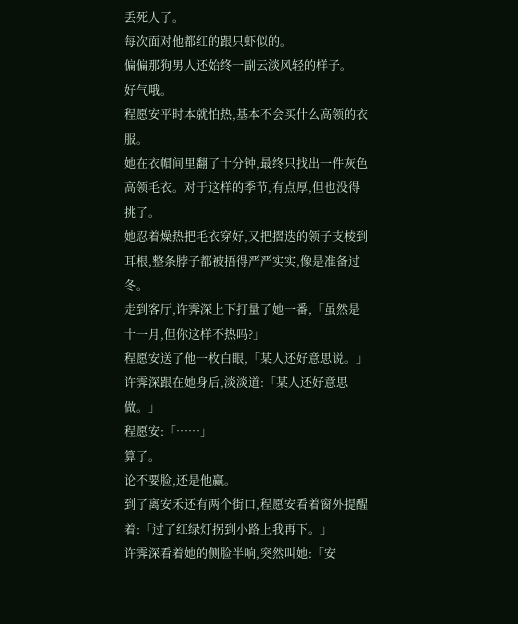丢死人了。
每次面对他都红的跟只虾似的。
偏偏那狗男人还始终一副云淡风轻的样子。
好气哦。
程愿安平时本就怕热,基本不会买什么高领的衣服。
她在衣帽间里翻了十分钟,最终只找出一件灰色高领毛衣。对于这样的季节,有点厚,但也没得挑了。
她忍着燥热把毛衣穿好,又把摺迭的领子支棱到耳根,整条脖子都被捂得严严实实,像是准备过冬。
走到客厅,许霁深上下打量了她一番,「虽然是十一月,但你这样不热吗?」
程愿安送了他一枚白眼,「某人还好意思说。」
许霁深跟在她身后,淡淡道:「某人还好意思做。」
程愿安:「……」
算了。
论不要脸,还是他赢。
到了离安禾还有两个街口,程愿安看着窗外提醒着:「过了红绿灯拐到小路上我再下。」
许霁深看着她的侧脸半响,突然叫她:「安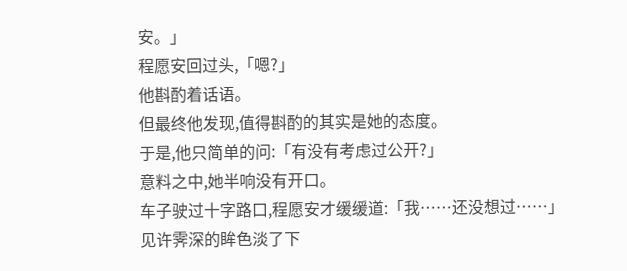安。」
程愿安回过头,「嗯?」
他斟酌着话语。
但最终他发现,值得斟酌的其实是她的态度。
于是,他只简单的问:「有没有考虑过公开?」
意料之中,她半响没有开口。
车子驶过十字路口,程愿安才缓缓道:「我……还没想过……」
见许霁深的眸色淡了下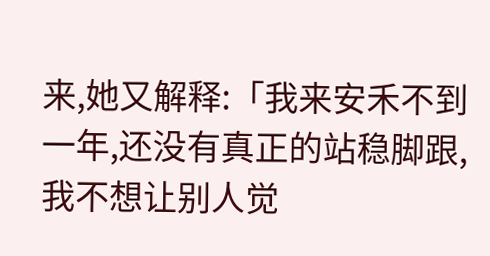来,她又解释:「我来安禾不到一年,还没有真正的站稳脚跟,我不想让别人觉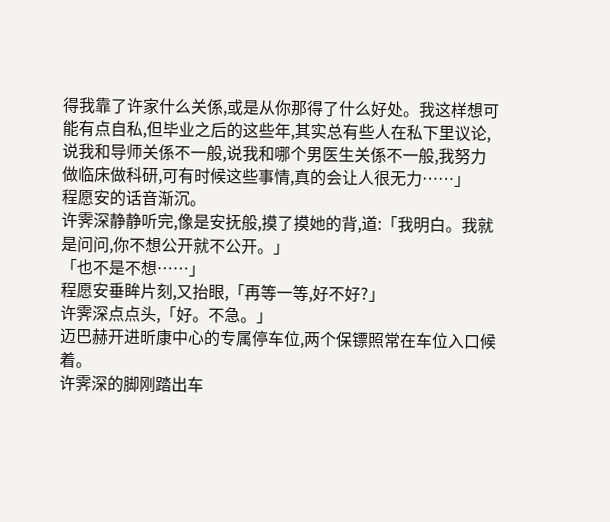得我靠了许家什么关係,或是从你那得了什么好处。我这样想可能有点自私,但毕业之后的这些年,其实总有些人在私下里议论,说我和导师关係不一般,说我和哪个男医生关係不一般,我努力做临床做科研,可有时候这些事情,真的会让人很无力……」
程愿安的话音渐沉。
许霁深静静听完,像是安抚般,摸了摸她的背,道:「我明白。我就是问问,你不想公开就不公开。」
「也不是不想……」
程愿安垂眸片刻,又抬眼,「再等一等,好不好?」
许霁深点点头,「好。不急。」
迈巴赫开进昕康中心的专属停车位,两个保镖照常在车位入口候着。
许霁深的脚刚踏出车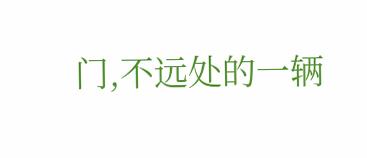门,不远处的一辆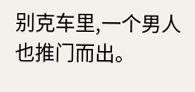别克车里,一个男人也推门而出。